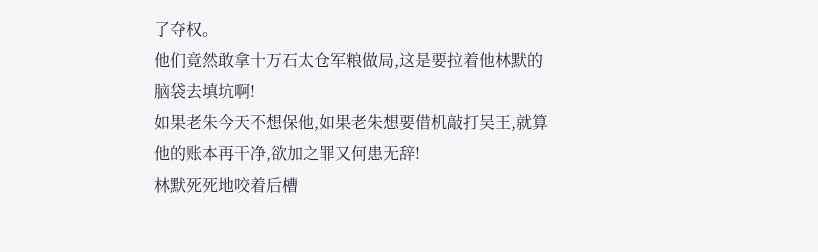了夺权。
他们竟然敢拿十万石太仓军粮做局,这是要拉着他林默的脑袋去填坑啊!
如果老朱今天不想保他,如果老朱想要借机敲打吴王,就算他的账本再干净,欲加之罪又何患无辞!
林默死死地咬着后槽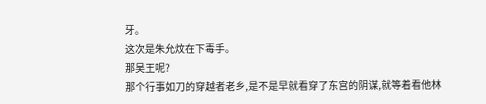牙。
这次是朱允炆在下毒手。
那吴王呢?
那个行事如刀的穿越者老乡,是不是早就看穿了东宫的阴谋,就等着看他林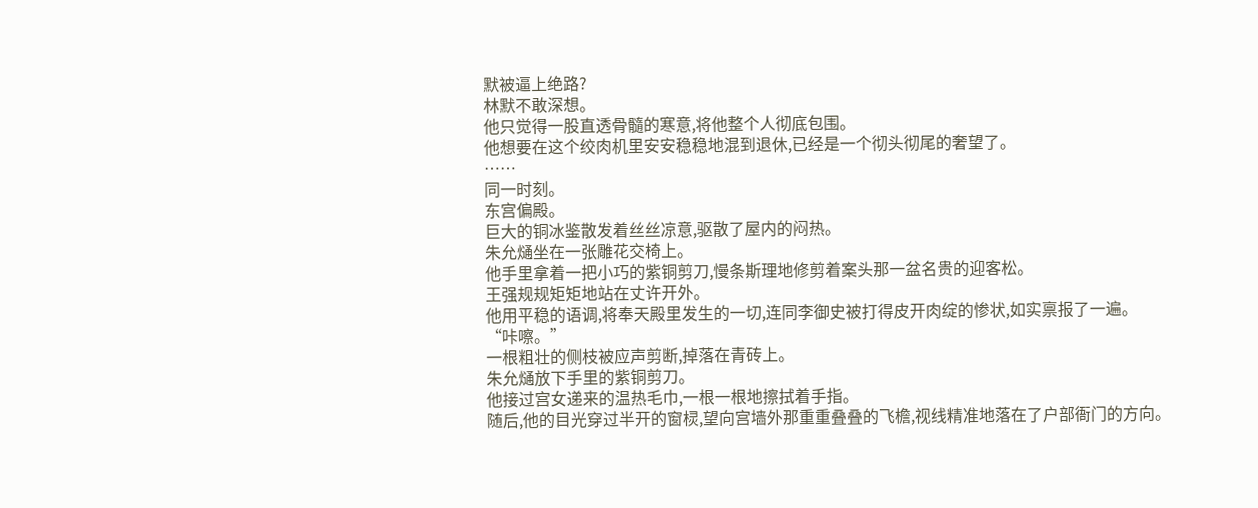默被逼上绝路?
林默不敢深想。
他只觉得一股直透骨髓的寒意,将他整个人彻底包围。
他想要在这个绞肉机里安安稳稳地混到退休,已经是一个彻头彻尾的奢望了。
……
同一时刻。
东宫偏殿。
巨大的铜冰鉴散发着丝丝凉意,驱散了屋内的闷热。
朱允熥坐在一张雕花交椅上。
他手里拿着一把小巧的紫铜剪刀,慢条斯理地修剪着案头那一盆名贵的迎客松。
王强规规矩矩地站在丈许开外。
他用平稳的语调,将奉天殿里发生的一切,连同李御史被打得皮开肉绽的惨状,如实禀报了一遍。
“咔嚓。”
一根粗壮的侧枝被应声剪断,掉落在青砖上。
朱允熥放下手里的紫铜剪刀。
他接过宫女递来的温热毛巾,一根一根地擦拭着手指。
随后,他的目光穿过半开的窗棂,望向宫墙外那重重叠叠的飞檐,视线精准地落在了户部衙门的方向。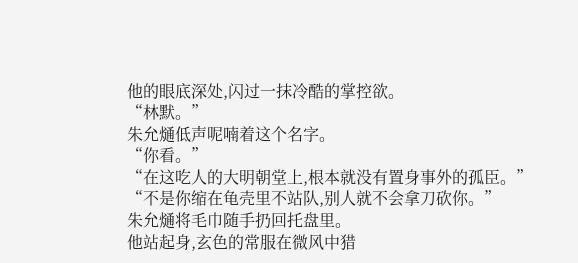他的眼底深处,闪过一抹冷酷的掌控欲。
“林默。”
朱允熥低声呢喃着这个名字。
“你看。”
“在这吃人的大明朝堂上,根本就没有置身事外的孤臣。”
“不是你缩在龟壳里不站队,别人就不会拿刀砍你。”
朱允熥将毛巾随手扔回托盘里。
他站起身,玄色的常服在微风中猎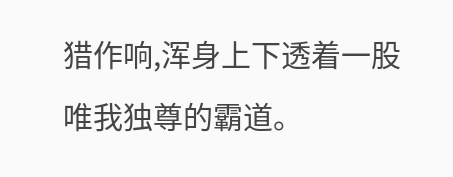猎作响,浑身上下透着一股唯我独尊的霸道。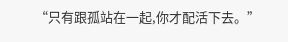“只有跟孤站在一起,你才配活下去。”